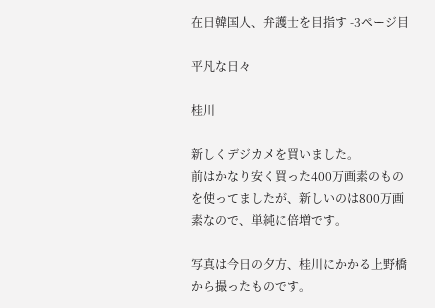在日韓国人、弁護士を目指す -3ページ目

平凡な日々

桂川

新しくデジカメを買いました。
前はかなり安く買った400万画素のものを使ってましたが、新しいのは800万画素なので、単純に倍増です。

写真は今日の夕方、桂川にかかる上野橋から撮ったものです。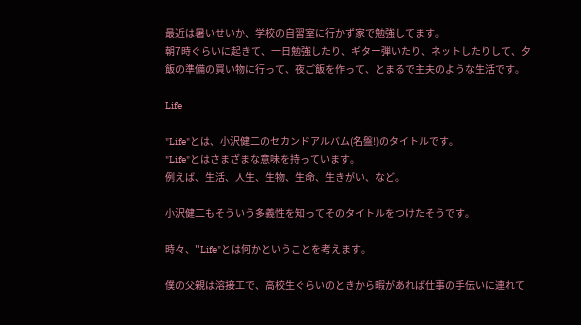最近は暑いせいか、学校の自習室に行かず家で勉強してます。
朝7時ぐらいに起きて、一日勉強したり、ギター弾いたり、ネットしたりして、夕飯の準備の買い物に行って、夜ご飯を作って、とまるで主夫のような生活です。

Life

"Life"とは、小沢健二のセカンドアルバム(名盤!)のタイトルです。
"Life"とはさまざまな意味を持っています。
例えば、生活、人生、生物、生命、生きがい、など。

小沢健二もそういう多義性を知ってそのタイトルをつけたそうです。

時々、"Life"とは何かということを考えます。

僕の父親は溶接工で、高校生ぐらいのときから暇があれば仕事の手伝いに連れて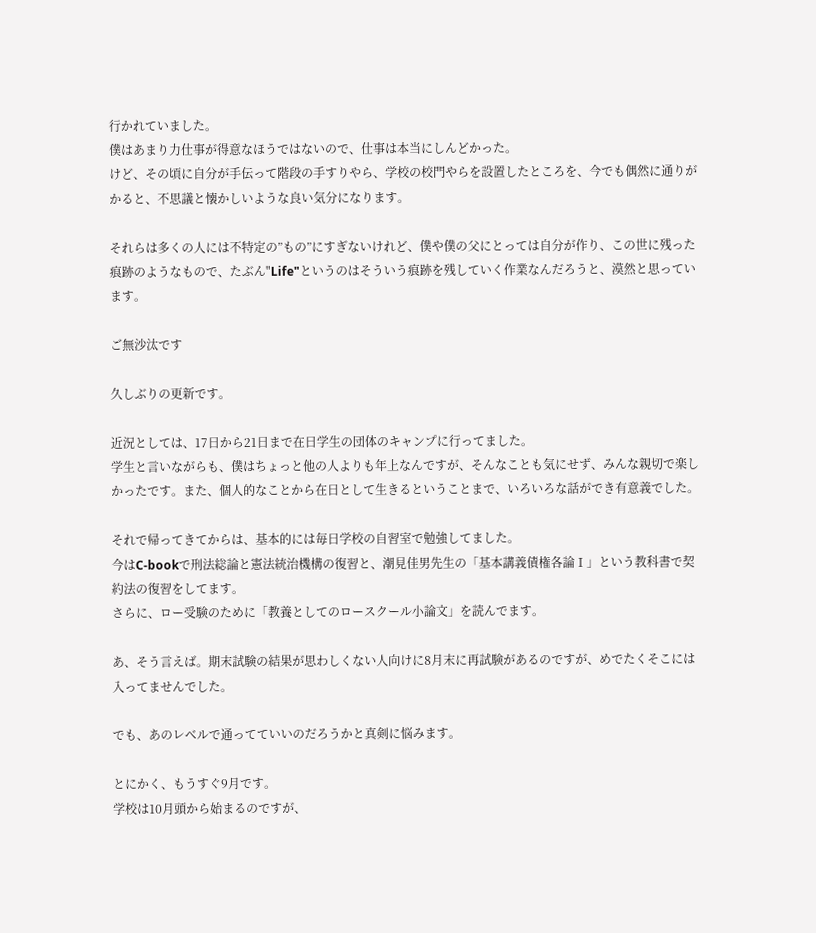行かれていました。
僕はあまり力仕事が得意なほうではないので、仕事は本当にしんどかった。
けど、その頃に自分が手伝って階段の手すりやら、学校の校門やらを設置したところを、今でも偶然に通りがかると、不思議と懐かしいような良い気分になります。

それらは多くの人には不特定の”もの”にすぎないけれど、僕や僕の父にとっては自分が作り、この世に残った痕跡のようなもので、たぶん"Life"というのはそういう痕跡を残していく作業なんだろうと、漠然と思っています。

ご無沙汰です

久しぶりの更新です。

近況としては、17日から21日まで在日学生の団体のキャンプに行ってました。
学生と言いながらも、僕はちょっと他の人よりも年上なんですが、そんなことも気にせず、みんな親切で楽しかったです。また、個人的なことから在日として生きるということまで、いろいろな話ができ有意義でした。

それで帰ってきてからは、基本的には毎日学校の自習室で勉強してました。
今はC-bookで刑法総論と憲法統治機構の復習と、潮見佳男先生の「基本講義債権各論Ⅰ」という教科書で契約法の復習をしてます。
さらに、ロー受験のために「教養としてのロースクール小論文」を読んでます。

あ、そう言えば。期末試験の結果が思わしくない人向けに8月末に再試験があるのですが、めでたくそこには入ってませんでした。

でも、あのレベルで通ってていいのだろうかと真剣に悩みます。

とにかく、もうすぐ9月です。
学校は10月頭から始まるのですが、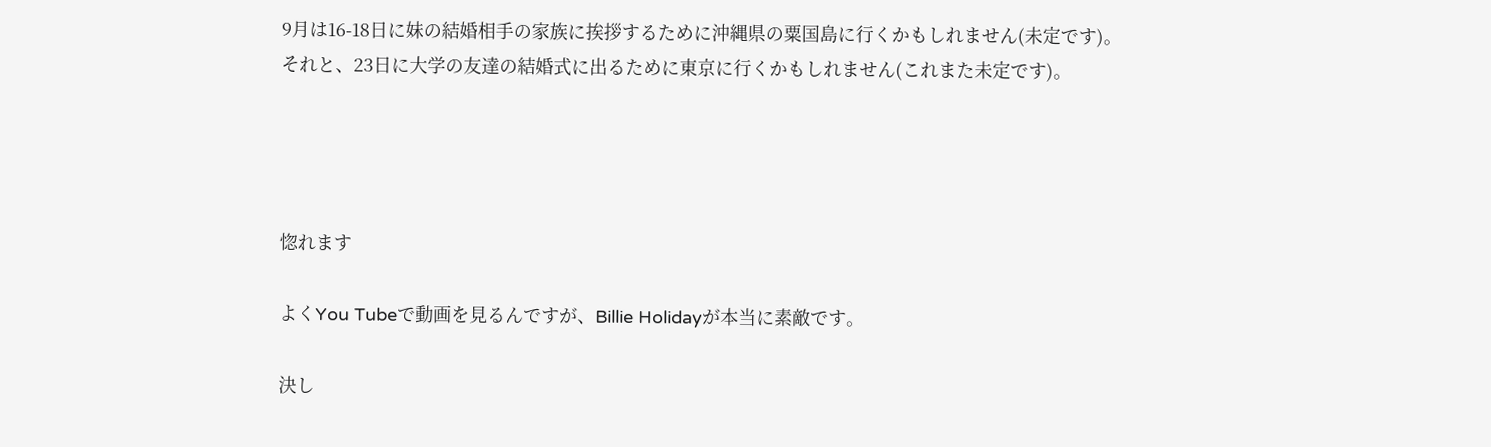9月は16-18日に妹の結婚相手の家族に挨拶するために沖縄県の粟国島に行くかもしれません(未定です)。
それと、23日に大学の友達の結婚式に出るために東京に行くかもしれません(これまた未定です)。




惚れます

よくYou Tubeで動画を見るんですが、Billie Holidayが本当に素敵です。

決し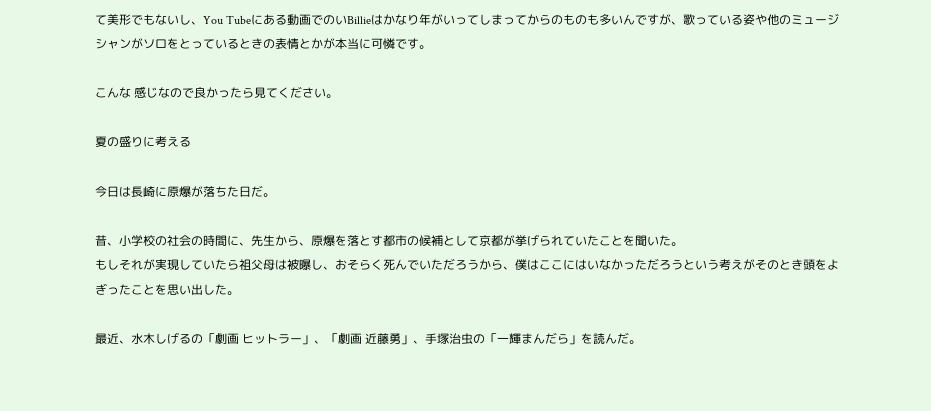て美形でもないし、You Tubeにある動画でのいBillieはかなり年がいってしまってからのものも多いんですが、歌っている姿や他のミュージシャンがソロをとっているときの表情とかが本当に可憐です。

こんな 感じなので良かったら見てください。

夏の盛りに考える

今日は長崎に原爆が落ちた日だ。

昔、小学校の社会の時間に、先生から、原爆を落とす都市の候補として京都が挙げられていたことを聞いた。
もしそれが実現していたら祖父母は被曝し、おそらく死んでいただろうから、僕はここにはいなかっただろうという考えがそのとき頭をよぎったことを思い出した。

最近、水木しげるの「劇画 ヒットラー」、「劇画 近藤勇」、手塚治虫の「一輝まんだら」を読んだ。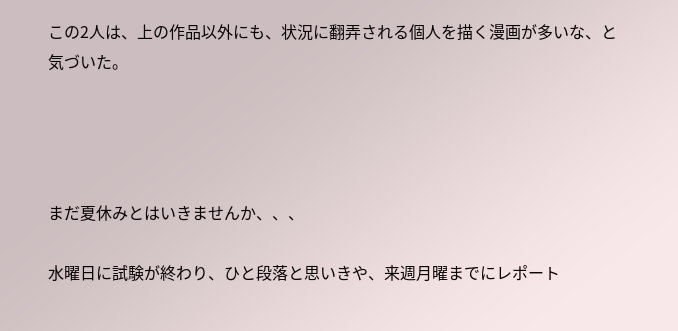この2人は、上の作品以外にも、状況に翻弄される個人を描く漫画が多いな、と気づいた。




まだ夏休みとはいきませんか、、、

水曜日に試験が終わり、ひと段落と思いきや、来週月曜までにレポート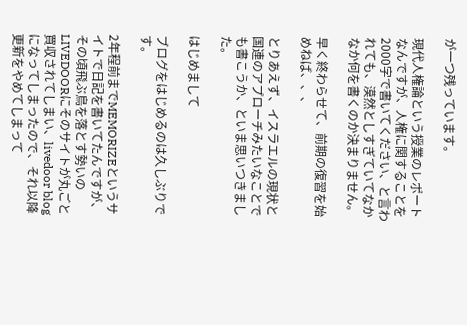が一つ残っています。

現代人権論という授業のレポートなんですが、人権に関することを2000字で書いてください、と言われても、漠然としすぎていてなかなか何を書くのか決まりません。

早く終わらせて、前期の復習を始めねば、、、

とりあえず、イスラエルの現状と国連のアプローチみたいなことでも書こうか、といま思いつきました。

はじめまして

ブログをはじめるのは久しぶりです。

2年程前までMEMORIZEというサイトで日記を書いてたんですが、その頃飛ぶ鳥を落とす勢いのLIVEDOORにそのサイトが丸ごと買収されてしまい、livedoor blogになってしまったので、それ以降更新をやめてしまって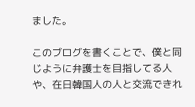ました。

このブログを書くことで、僕と同じように弁護士を目指してる人や、在日韓国人の人と交流できれ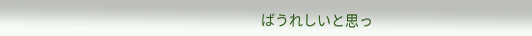ばうれしいと思っ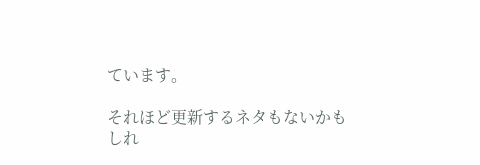ています。

それほど更新するネタもないかもしれ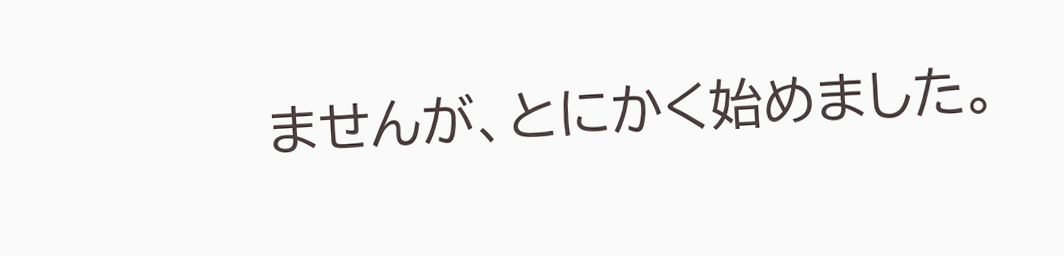ませんが、とにかく始めました。